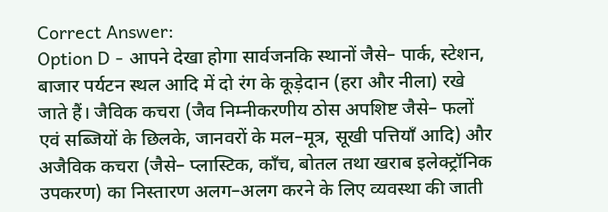Correct Answer:
Option D - आपने देखा होगा सार्वजनकि स्थानों जैसे– पार्क, स्टेशन, बाजार पर्यटन स्थल आदि में दो रंग के कूड़ेदान (हरा और नीला) रखे जाते हैं। जैविक कचरा (जैव निम्नीकरणीय ठोस अपशिष्ट जैसे– फलों एवं सब्जियों के छिलके, जानवरों के मल–मूत्र, सूखी पत्तियाँ आदि) और अजैविक कचरा (जैसे– प्लास्टिक, काँच, बोतल तथा खराब इलेक्ट्रॉनिक उपकरण) का निस्तारण अलग–अलग करने के लिए व्यवस्था की जाती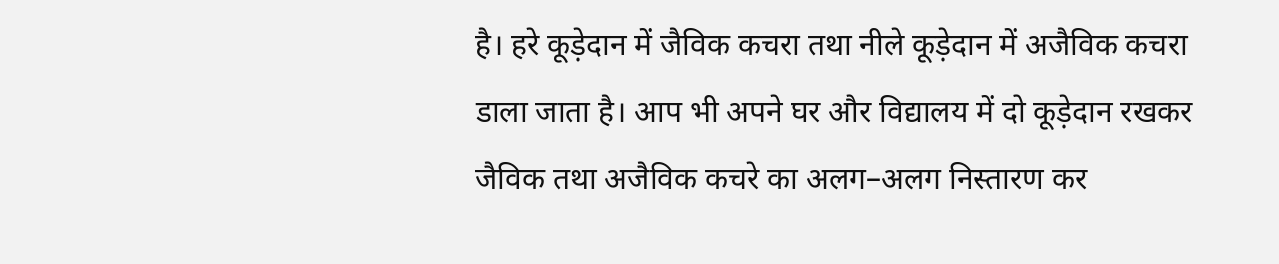है। हरे कूड़ेदान में जैविक कचरा तथा नीले कूड़ेदान में अजैविक कचरा डाला जाता है। आप भी अपने घर और विद्यालय में दो कूड़ेदान रखकर जैविक तथा अजैविक कचरे का अलग–अलग निस्तारण कर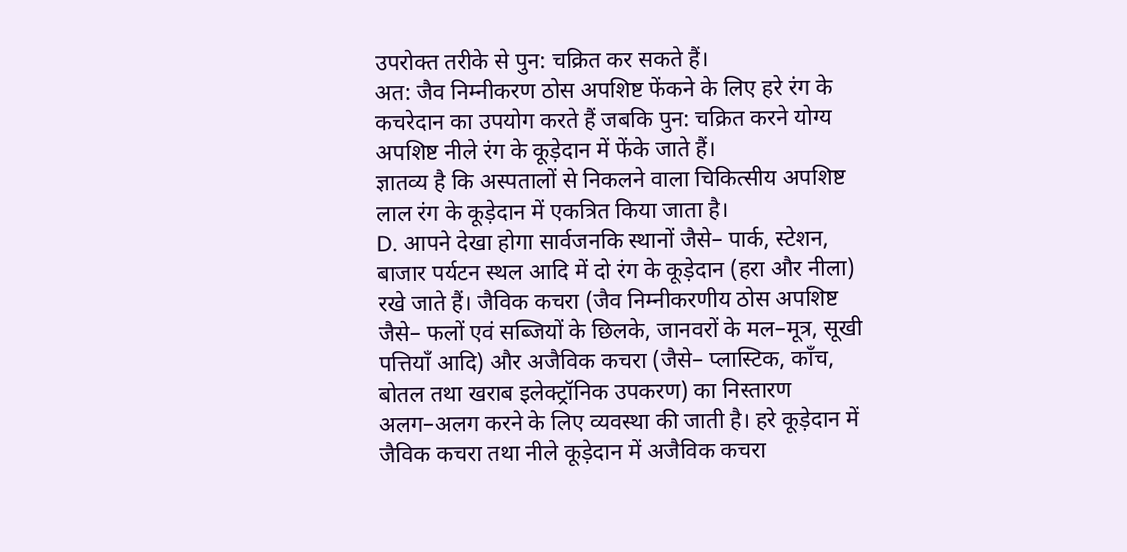उपरोक्त तरीके से पुन: चक्रित कर सकते हैं।
अत: जैव निम्नीकरण ठोस अपशिष्ट फेंकने के लिए हरे रंग के कचरेदान का उपयोग करते हैं जबकि पुन: चक्रित करने योग्य अपशिष्ट नीले रंग के कूड़ेदान में फेंके जाते हैं।
ज्ञातव्य है कि अस्पतालों से निकलने वाला चिकित्सीय अपशिष्ट लाल रंग के कूड़ेदान में एकत्रित किया जाता है।
D. आपने देखा होगा सार्वजनकि स्थानों जैसे– पार्क, स्टेशन, बाजार पर्यटन स्थल आदि में दो रंग के कूड़ेदान (हरा और नीला) रखे जाते हैं। जैविक कचरा (जैव निम्नीकरणीय ठोस अपशिष्ट जैसे– फलों एवं सब्जियों के छिलके, जानवरों के मल–मूत्र, सूखी पत्तियाँ आदि) और अजैविक कचरा (जैसे– प्लास्टिक, काँच, बोतल तथा खराब इलेक्ट्रॉनिक उपकरण) का निस्तारण अलग–अलग करने के लिए व्यवस्था की जाती है। हरे कूड़ेदान में जैविक कचरा तथा नीले कूड़ेदान में अजैविक कचरा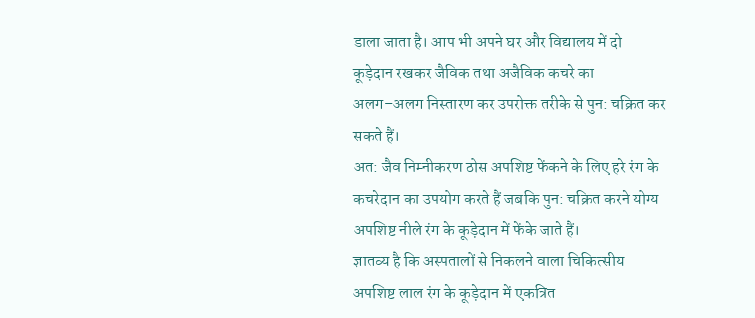डाला जाता है। आप भी अपने घर और विद्यालय में दो कूड़ेदान रखकर जैविक तथा अजैविक कचरे का अलग–अलग निस्तारण कर उपरोक्त तरीके से पुन: चक्रित कर सकते हैं।
अत: जैव निम्नीकरण ठोस अपशिष्ट फेंकने के लिए हरे रंग के कचरेदान का उपयोग करते हैं जबकि पुन: चक्रित करने योग्य अपशिष्ट नीले रंग के कूड़ेदान में फेंके जाते हैं।
ज्ञातव्य है कि अस्पतालों से निकलने वाला चिकित्सीय अपशिष्ट लाल रंग के कूड़ेदान में एकत्रित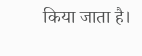किया जाता है।